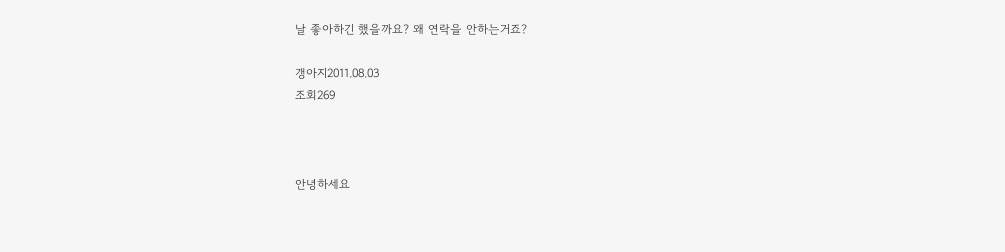날 좋아하긴 했을까요? 왜 연락을 안하는거죠?

갱아지2011.08.03
조회269



안녕하세요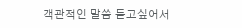객관적인 말씀 듣고싶어서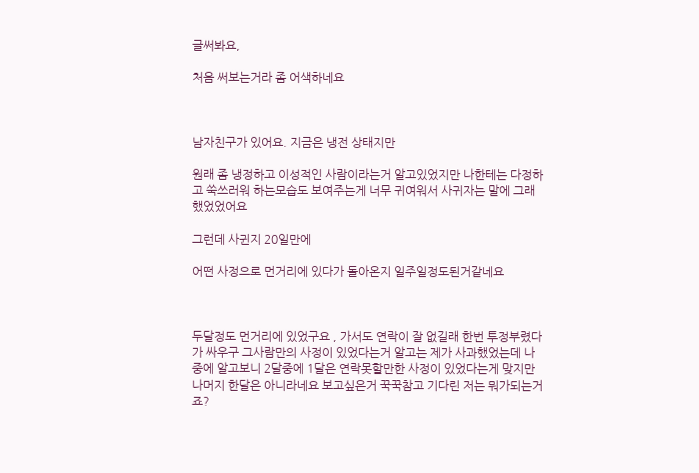글써봐요,

처음 써보는거라 좀 어색하네요



남자친구가 있어요. 지금은 냉전 상태지만

원래 좀 냉정하고 이성적인 사람이라는거 알고있었지만 나한테는 다정하고 쑥쓰러워 하는모습도 보여주는게 너무 귀여워서 사귀자는 말에 그래 했었었어요

그런데 사귄지 20일만에

어떤 사정으로 먼거리에 있다가 돌아온지 일주일정도된거같네요



두달정도 먼거리에 있었구요 , 가서도 연락이 잘 없길래 한번 투정부렸다가 싸우구 그사람만의 사정이 있었다는거 알고는 제가 사과했었는데 나중에 알고보니 2달중에 1달은 연락못할만한 사정이 있었다는게 맞지만 나머지 한달은 아니라네요 보고싶은거 꾹꾹참고 기다린 저는 뭐가되는거죠?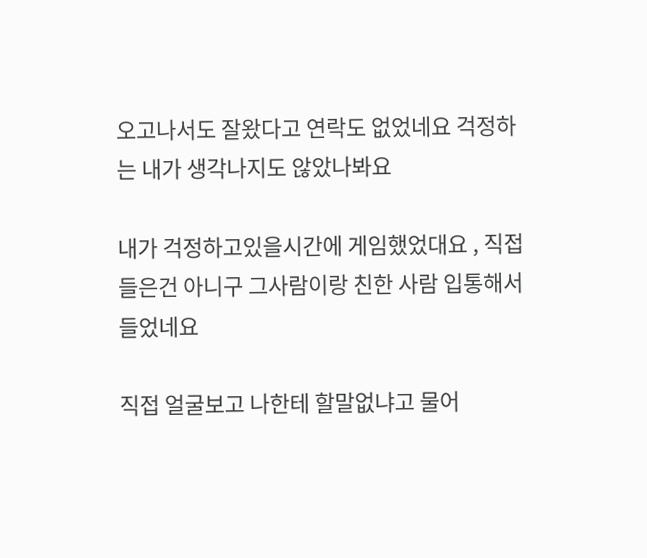오고나서도 잘왔다고 연락도 없었네요 걱정하는 내가 생각나지도 않았나봐요

내가 걱정하고있을시간에 게임했었대요 , 직접들은건 아니구 그사람이랑 친한 사람 입통해서 들었네요

직접 얼굴보고 나한테 할말없냐고 물어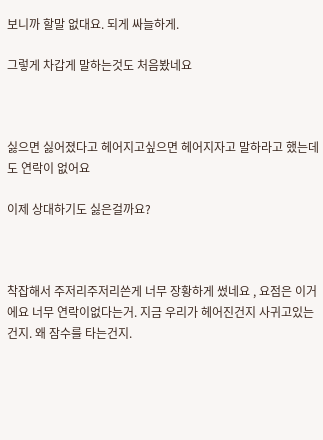보니까 할말 없대요. 되게 싸늘하게.

그렇게 차갑게 말하는것도 처음봤네요



싫으면 싫어졌다고 헤어지고싶으면 헤어지자고 말하라고 했는데도 연락이 없어요

이제 상대하기도 싫은걸까요?



착잡해서 주저리주저리쓴게 너무 장황하게 썼네요 , 요점은 이거에요 너무 연락이없다는거. 지금 우리가 헤어진건지 사귀고있는건지. 왜 잠수를 타는건지.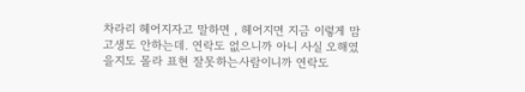차라리 헤어지자고 말하면 , 헤어지면 지금 이렇게 맘고생도 안하는데. 연락도 없으니까 아니 사실 오해였을지도 몰라 표현 잘못하는사람이니까 연락도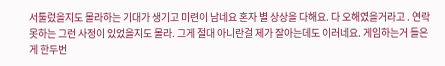서툴렀을지도 몰라하는 기대가 생기고 미련이 남네요 혼자 별 상상을 다해요. 다 오해였을거라고 . 연락못하는 그런 사정이 있었을지도 몰라. 그게 절대 아니란걸 제가 잘아는데도 이러네요. 게임하는거 들은게 한두번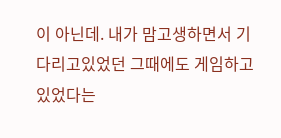이 아닌데. 내가 맘고생하면서 기다리고있었던 그때에도 게임하고있었다는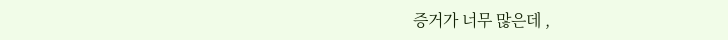증거가 너무 많은데 ,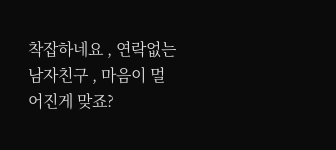착잡하네요 , 연락없는 남자친구 , 마음이 멀어진게 맞죠?